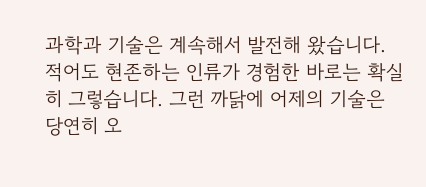과학과 기술은 계속해서 발전해 왔습니다. 적어도 현존하는 인류가 경험한 바로는 확실히 그렇습니다. 그런 까닭에 어제의 기술은 당연히 오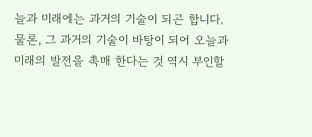늘과 미래에는 과거의 기술이 되곤 합니다. 물론, 그 과거의 기술이 바탕이 되어 오늘과 미래의 발전을 촉매 한다는 것 역시 부인할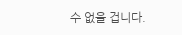수 없을 겁니다.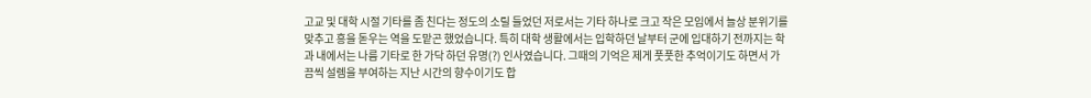고교 및 대학 시절 기타를 좀 친다는 정도의 소릴 들었던 저로서는 기타 하나로 크고 작은 모임에서 늘상 분위기를 맞추고 흥을 돋우는 역을 도맡곤 했었습니다. 특히 대학 생활에서는 입학하던 날부터 군에 입대하기 전까지는 학과 내에서는 나름 기타로 한 가닥 하던 유명(?) 인사였습니다. 그때의 기억은 제게 풋풋한 추억이기도 하면서 가끔씩 설렘을 부여하는 지난 시간의 향수이기도 합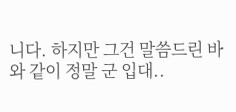니다. 하지만 그건 말씀드린 바와 같이 정말 군 입대..